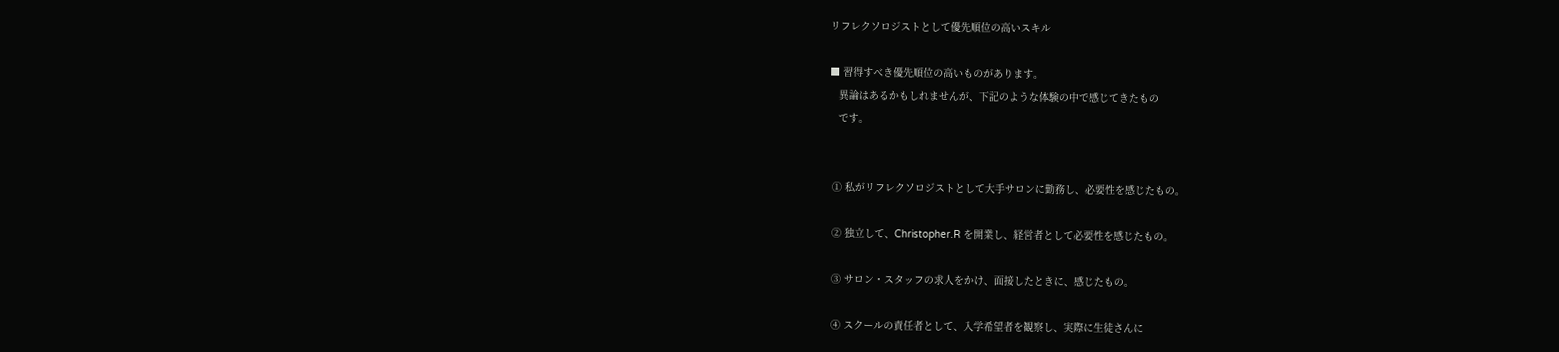リフレクソロジストとして優先順位の高いスキル

■ 習得すべき優先順位の高いものがあります。
   異論はあるかもしれませんが、下記のような体験の中で感じてきたもの
   です。


 ① 私がリフレクソロジストとして大手サロンに勤務し、必要性を感じたもの。

 ② 独立して、Christopher.R を開業し、経営者として必要性を感じたもの。

 ③ サロン・スタッフの求人をかけ、面接したときに、感じたもの。

 ④ スクールの責任者として、入学希望者を観察し、実際に生徒さんに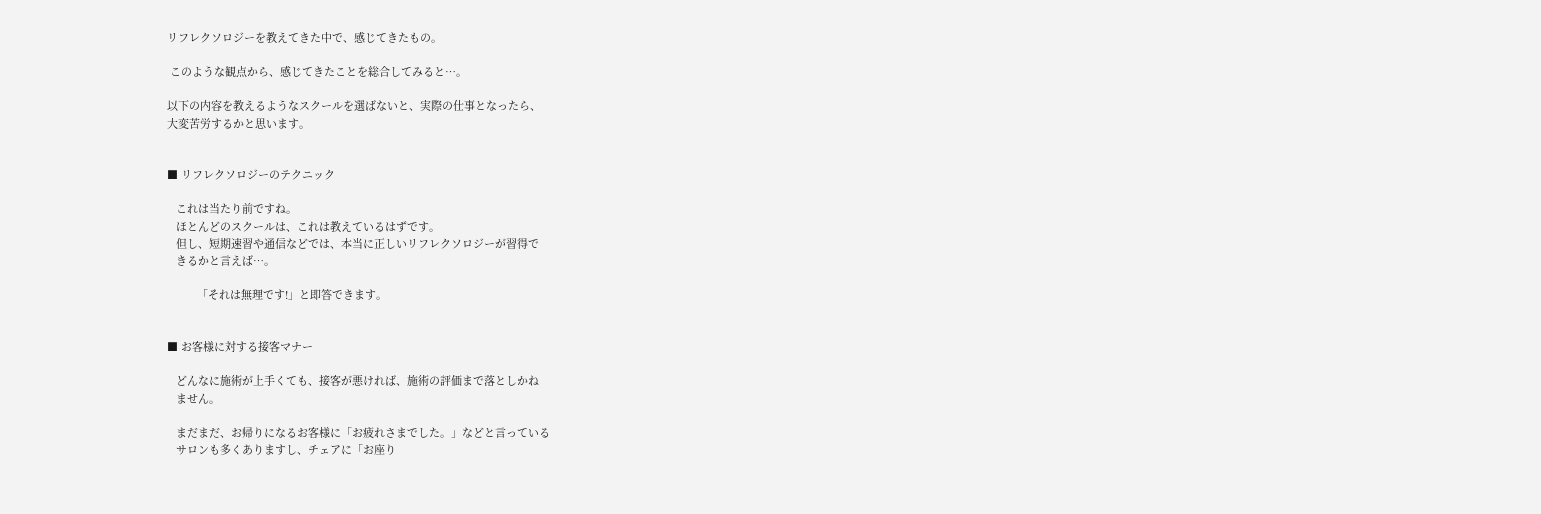リフレクソロジーを教えてきた中で、感じてきたもの。

 このような観点から、感じてきたことを総合してみると…。

以下の内容を教えるようなスクールを選ばないと、実際の仕事となったら、
大変苦労するかと思います。


■ リフレクソロジーのテクニック

   これは当たり前ですね。
   ほとんどのスクールは、これは教えているはずです。
   但し、短期速習や通信などでは、本当に正しいリフレクソロジーが習得で
   きるかと言えば…。

          「それは無理です!」と即答できます。


■ お客様に対する接客マナー

   どんなに施術が上手くても、接客が悪ければ、施術の評価まで落としかね
   ません。

   まだまだ、お帰りになるお客様に「お疲れさまでした。」などと言っている
   サロンも多くありますし、チェアに「お座り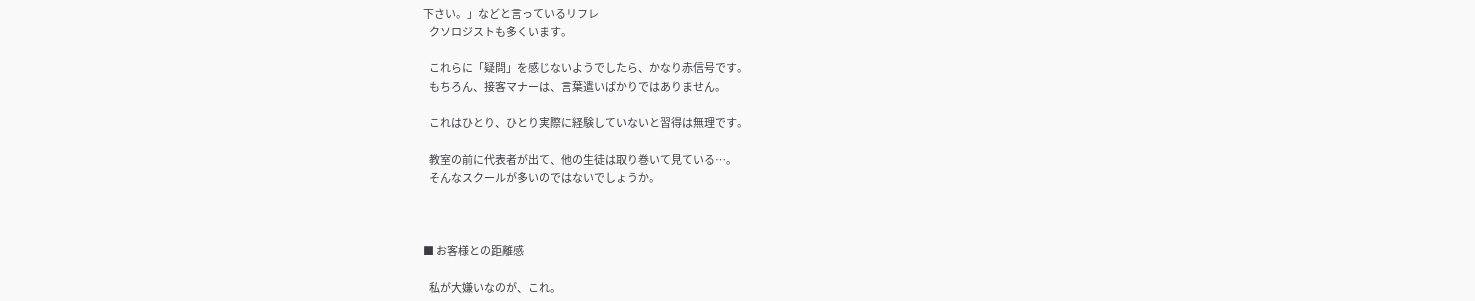下さい。」などと言っているリフレ
   クソロジストも多くいます。

   これらに「疑問」を感じないようでしたら、かなり赤信号です。
   もちろん、接客マナーは、言葉遣いばかりではありません。

   これはひとり、ひとり実際に経験していないと習得は無理です。

   教室の前に代表者が出て、他の生徒は取り巻いて見ている…。
   そんなスクールが多いのではないでしょうか。



■ お客様との距離感

   私が大嫌いなのが、これ。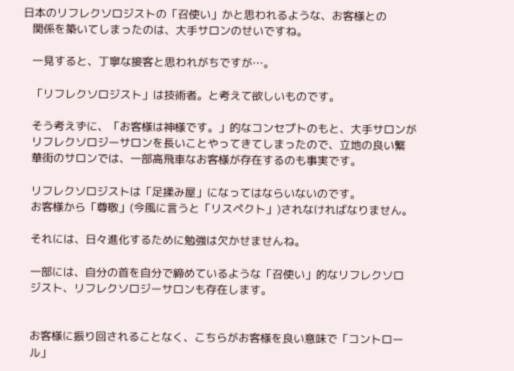日本のリフレクソロジストの「召使い」かと思われるような、お客様との
   関係を築いてしまったのは、大手サロンのせいですね。

   一見すると、丁寧な接客と思われがちですが…。

   「リフレクソロジスト」は技術者。と考えて欲しいものです。

   そう考えずに、「お客様は神様です。」的なコンセプトのもと、大手サロンが
   リフレクソロジーサロンを長いことやってきてしまったので、立地の良い繁
   華街のサロンでは、一部高飛車なお客様が存在するのも事実です。

   リフレクソロジストは「足揉み屋」になってはならいないのです。
   お客様から「尊敬」(今風に言うと「リスペクト」)されなければなりません。

   それには、日々進化するために勉強は欠かせませんね。

   一部には、自分の首を自分で締めているような「召使い」的なリフレクソロ
   ジスト、リフレクソロジーサロンも存在します。


   お客様に振り回されることなく、こちらがお客様を良い意味で「コントロー
   ル」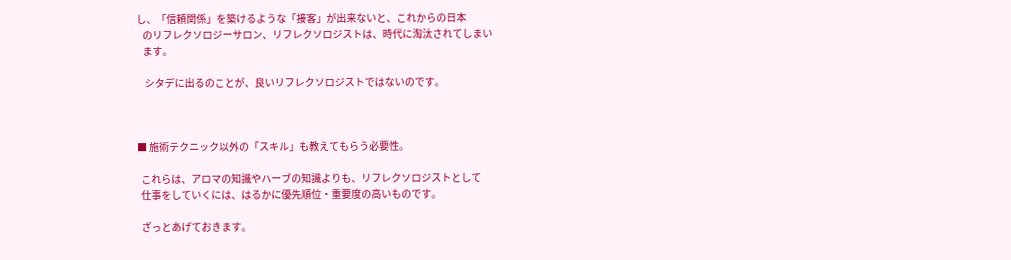し、「信頼関係」を築けるような「接客」が出来ないと、これからの日本
   のリフレクソロジーサロン、リフレクソロジストは、時代に淘汰されてしまい
   ます。

    シタデに出るのことが、良いリフレクソロジストではないのです。



■ 施術テクニック以外の「スキル」も教えてもらう必要性。

  これらは、アロマの知識やハーブの知識よりも、リフレクソロジストとして
  仕事をしていくには、はるかに優先順位・重要度の高いものです。

  ざっとあげておきます。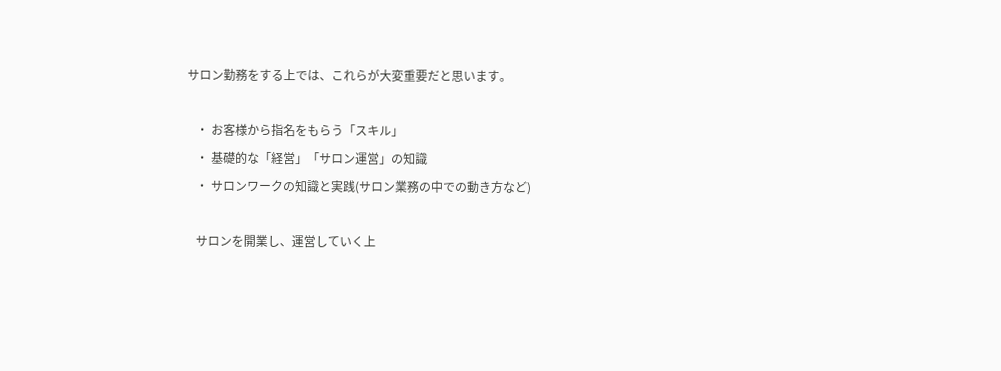サロン勤務をする上では、これらが大変重要だと思います。

   ・ お客様から指名をもらう「スキル」
   ・ 基礎的な「経営」「サロン運営」の知識
   ・ サロンワークの知識と実践(サロン業務の中での動き方など)

   サロンを開業し、運営していく上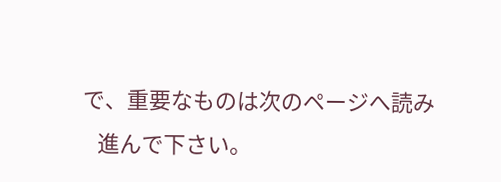で、重要なものは次のページへ読み
   進んで下さい。